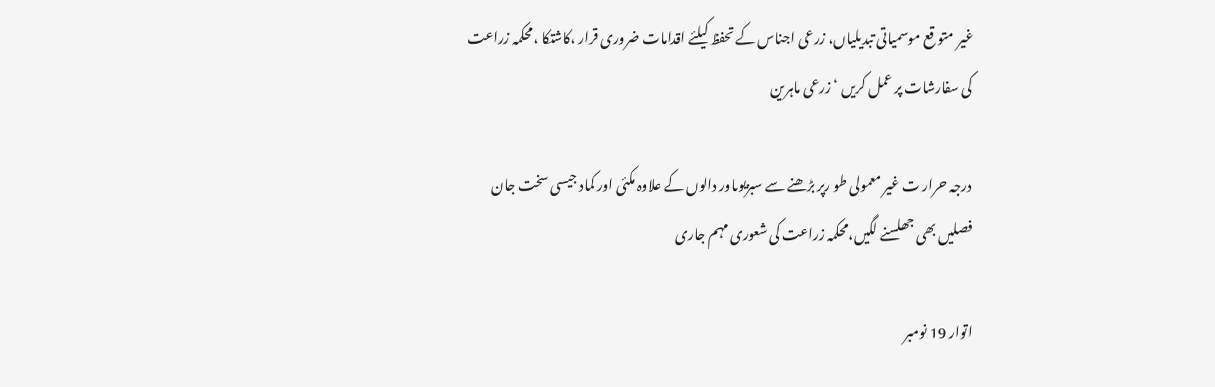غیر متو قع موسمیاتی تبدیلیاں، زرعی اجناس کے تحفظ کیلئے اقدامات ضروری قرار ،کاشتکا ،محکمہ زراعت کی سفارشات پر عمل کریں ‘ زرعی ماہرین

درجہ حرار ت غیر معمولی طو رپر بڑھنے سے سبزیوںاور دالوں کے علاوہ مکئی اور کماد جیسی سخت جان فصلیں بھی جھلسنے لگیں،محکمہ زراعت کی شعوری مہم جاری

اتوار 19 نومبر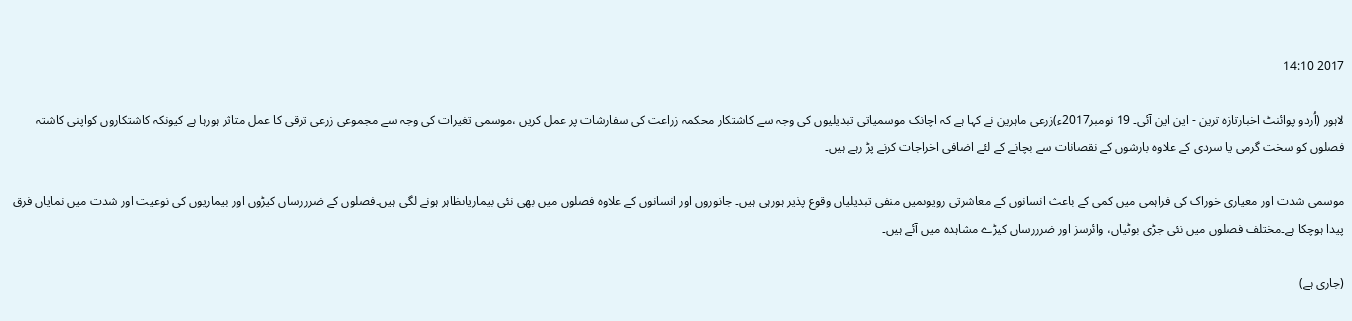2017 14:10

لاہور (اُردو پوائنٹ اخبارتازہ ترین - این این آئی۔ 19 نومبر2017ء)زرعی ماہرین نے کہا ہے کہ اچانک موسمیاتی تبدیلیوں کی وجہ سے کاشتکار محکمہ زراعت کی سفارشات پر عمل کریں ،موسمی تغیرات کی وجہ سے مجموعی زرعی ترقی کا عمل متاثر ہورہا ہے کیونکہ کاشتکاروں کواپنی کاشتہ فصلوں کو سخت گرمی یا سردی کے علاوہ بارشوں کے نقصانات سے بچانے کے لئے اضافی اخراجات کرنے پڑ رہے ہیں۔

موسمی شدت اور معیاری خوراک کی فراہمی میں کمی کے باعث انسانوں کے معاشرتی رویوںمیں منفی تبدیلیاں وقوع پذیر ہورہی ہیں۔ جانوروں اور انسانوں کے علاوہ فصلوں میں بھی نئی بیماریاںظاہر ہونے لگی ہیں۔فصلوں کے ضرررساں کیڑوں اور بیماریوں کی نوعیت اور شدت میں نمایاں فرق پیدا ہوچکا ہے۔مختلف فصلوں میں نئی جڑی بوٹیاں، وائرسز اور ضرررساں کیڑے مشاہدہ میں آئے ہیں۔

(جاری ہے)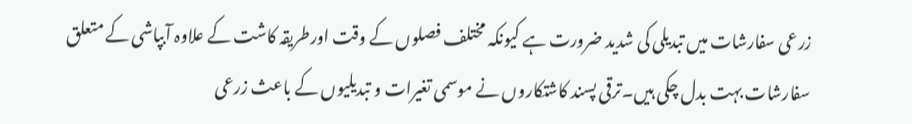زرعی سفارشات میں تبدیلی کی شدید ضرورت ہے کیونکہ مختلف فصلوں کے وقت اورطریقہ کاشت کے علاوہ آبپاشی کے متعلق سفارشات بہت بدل چکی ہیں۔ترقی پسند کاشتکاروں نے موسمی تغیرات و تبدیلیوں کے باعث زرعی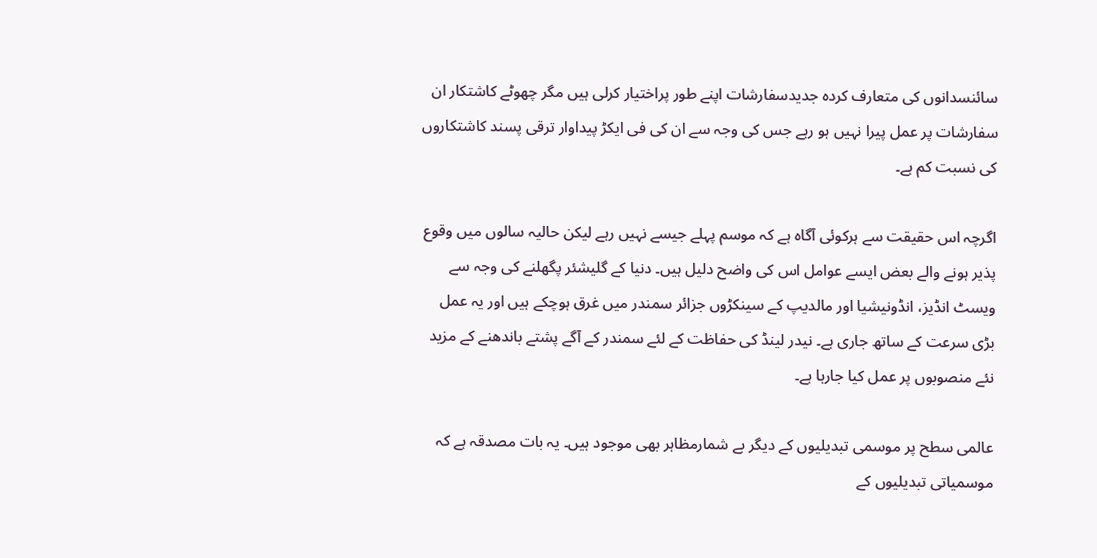سائنسدانوں کی متعارف کردہ جدیدسفارشات اپنے طور پراختیار کرلی ہیں مگر چھوٹے کاشتکار ان سفارشات پر عمل پیرا نہیں ہو رہے جس کی وجہ سے ان کی فی ایکڑ پیداوار ترقی پسند کاشتکاروں کی نسبت کم ہے۔

اگرچہ اس حقیقت سے ہرکوئی آگاہ ہے کہ موسم پہلے جیسے نہیں رہے لیکن حالیہ سالوں میں وقوع پذیر ہونے والے بعض ایسے عوامل اس کی واضح دلیل ہیں۔ دنیا کے گلیشئر پگھلنے کی وجہ سے ویسٹ انڈیز، انڈونیشیا اور مالدیپ کے سینکڑوں جزائر سمندر میں غرق ہوچکے ہیں اور یہ عمل بڑی سرعت کے ساتھ جاری ہے۔ نیدر لینڈ کی حفاظت کے لئے سمندر کے آگے پشتے باندھنے کے مزید نئے منصوبوں پر عمل کیا جارہا ہے۔

عالمی سطح پر موسمی تبدیلیوں کے دیگر بے شمارمظاہر بھی موجود ہیں۔ یہ بات مصدقہ ہے کہ موسمیاتی تبدیلیوں کے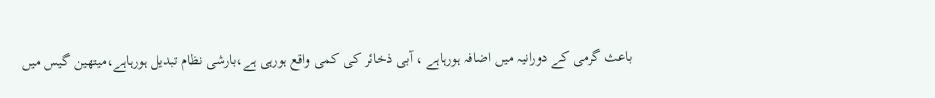باعث گرمی کے دورانیہ میں اضافہ ہورہاہے ، آبی ذخائر کی کمی واقع ہورہی ہے،بارشی نظام تبدیل ہورہاہے،میتھین گیس میں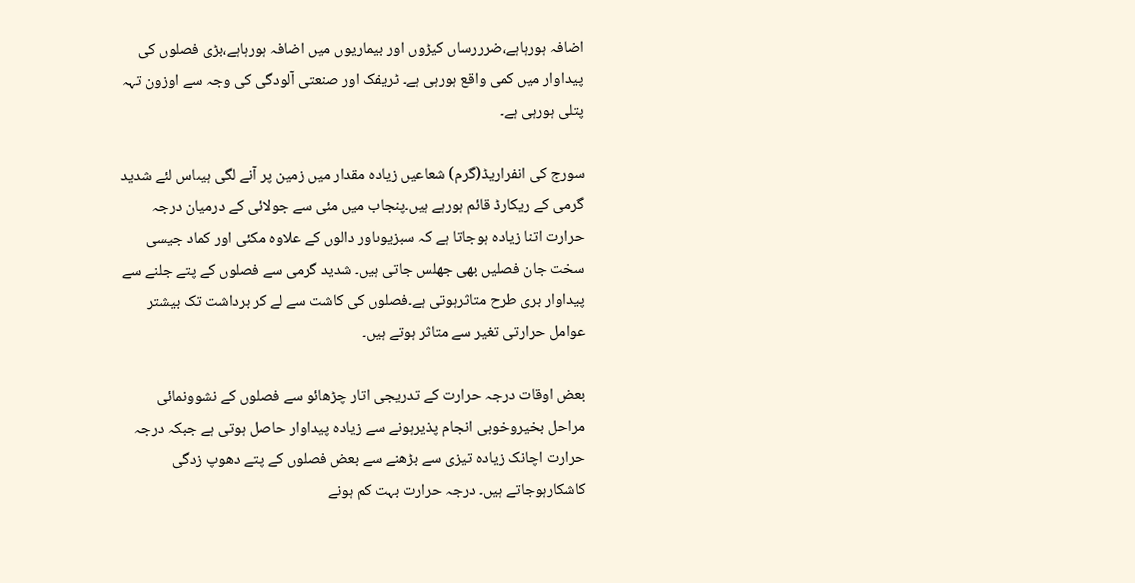اضافہ ہورہاہے،ضرررساں کیڑوں اور بیماریوں میں اضافہ ہورہاہے،بڑی فصلوں کی پیداوار میں کمی واقع ہورہی ہے۔ ٹریفک اور صنعتی آلودگی کی وجہ سے اوزون تہہ پتلی ہورہی ہے۔

سورج کی انفراریڈ(گرم) شعاعیں زیادہ مقدار میں زمین پر آنے لگی ہیںاس لئے شدید گرمی کے ریکارڈ قائم ہورہے ہیں۔پنجاب میں مئی سے جولائی کے درمیان درجہ حرارت اتنا زیادہ ہوجاتا ہے کہ سبزیوںاور دالوں کے علاوہ مکئی اور کماد جیسی سخت جان فصلیں بھی جھلس جاتی ہیں۔ شدید گرمی سے فصلوں کے پتے جلنے سے پیداوار بری طرح متاثرہوتی ہے۔فصلوں کی کاشت سے لے کر برداشت تک بیشتر عوامل حرارتی تغیر سے متاثر ہوتے ہیں۔

بعض اوقات درجہ حرارت کے تدریجی اتار چڑھائو سے فصلوں کے نشوونمائی مراحل بخیروخوبی انجام پذیرہونے سے زیادہ پیداوار حاصل ہوتی ہے جبکہ درجہ حرارت اچانک زیادہ تیزی سے بڑھنے سے بعض فصلوں کے پتے دھوپ زدگی کاشکارہوجاتے ہیں۔ درجہ حرارت بہت کم ہونے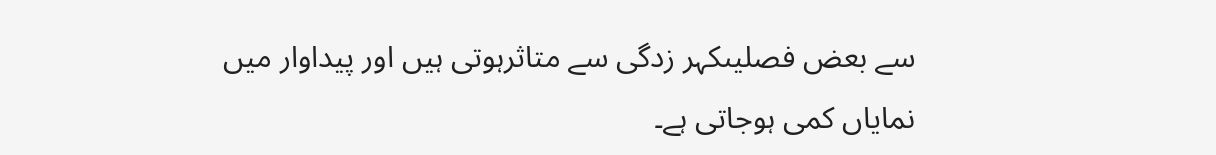سے بعض فصلیںکہر زدگی سے متاثرہوتی ہیں اور پیداوار میں نمایاں کمی ہوجاتی ہے۔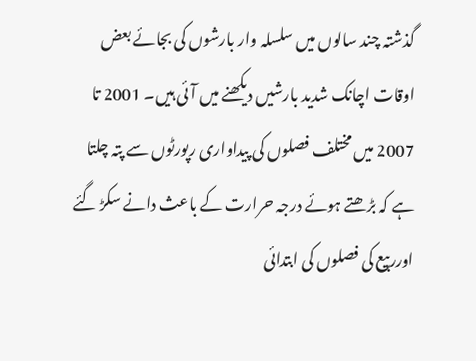گذشتہ چند سالوں میں سلسلہ وار بارشوں کی بجائے بعض اوقات اچانک شدید بارشیں دیکھنے میں آئی ہیں۔ 2001 تا 2007 میں مختلف فصلوں کی پیداواری رپورٹوں سے پتہ چلتا ہے کہ بڑھتے ہوئے درجہ حرارت کے باعث دانے سکڑ گئے اورربیع کی فصلوں کی ابتدائی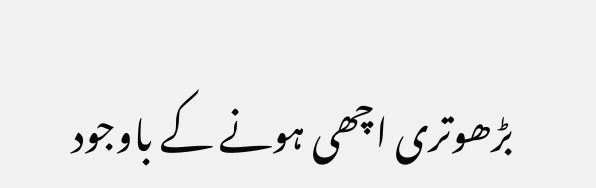بڑھوتری اچھی ہونے کے باوجود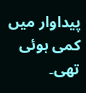پیداوار میں کمی ہوئی تھی۔